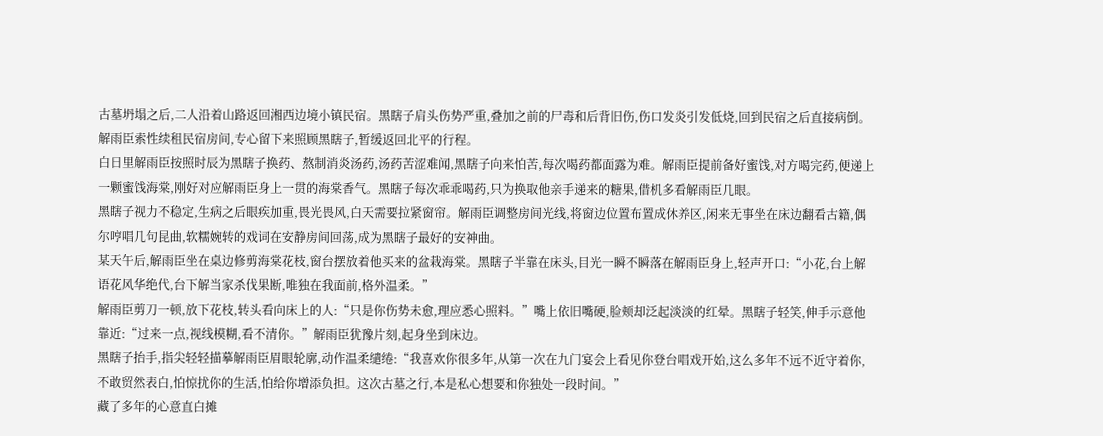古墓坍塌之后,二人沿着山路返回湘西边境小镇民宿。黑瞎子肩头伤势严重,叠加之前的尸毒和后背旧伤,伤口发炎引发低烧,回到民宿之后直接病倒。解雨臣索性续租民宿房间,专心留下来照顾黑瞎子,暂缓返回北平的行程。
白日里解雨臣按照时辰为黑瞎子换药、熬制消炎汤药,汤药苦涩难闻,黑瞎子向来怕苦,每次喝药都面露为难。解雨臣提前备好蜜饯,对方喝完药,便递上一颗蜜饯海棠,刚好对应解雨臣身上一贯的海棠香气。黑瞎子每次乖乖喝药,只为换取他亲手递来的糖果,借机多看解雨臣几眼。
黑瞎子视力不稳定,生病之后眼疾加重,畏光畏风,白天需要拉紧窗帘。解雨臣调整房间光线,将窗边位置布置成休养区,闲来无事坐在床边翻看古籍,偶尔哼唱几句昆曲,软糯婉转的戏词在安静房间回荡,成为黑瞎子最好的安神曲。
某天午后,解雨臣坐在桌边修剪海棠花枝,窗台摆放着他买来的盆栽海棠。黑瞎子半靠在床头,目光一瞬不瞬落在解雨臣身上,轻声开口:“小花,台上解语花风华绝代,台下解当家杀伐果断,唯独在我面前,格外温柔。”
解雨臣剪刀一顿,放下花枝,转头看向床上的人:“只是你伤势未愈,理应悉心照料。”嘴上依旧嘴硬,脸颊却泛起淡淡的红晕。黑瞎子轻笑,伸手示意他靠近:“过来一点,视线模糊,看不清你。”解雨臣犹豫片刻,起身坐到床边。
黑瞎子抬手,指尖轻轻描摹解雨臣眉眼轮廓,动作温柔缱绻:“我喜欢你很多年,从第一次在九门宴会上看见你登台唱戏开始,这么多年不远不近守着你,不敢贸然表白,怕惊扰你的生活,怕给你增添负担。这次古墓之行,本是私心想要和你独处一段时间。”
藏了多年的心意直白摊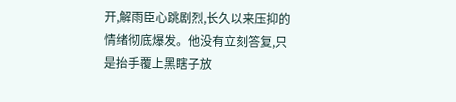开,解雨臣心跳剧烈,长久以来压抑的情绪彻底爆发。他没有立刻答复,只是抬手覆上黑瞎子放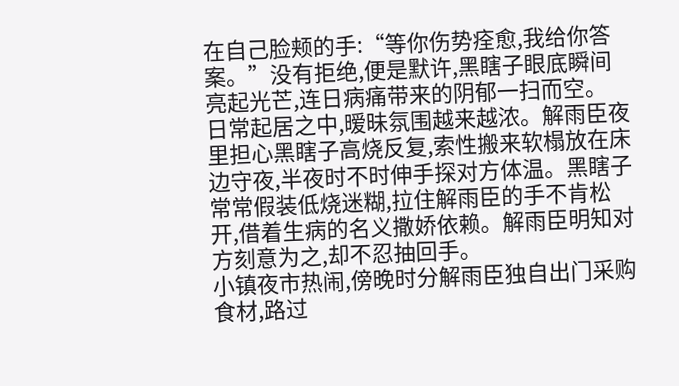在自己脸颊的手:“等你伤势痊愈,我给你答案。”没有拒绝,便是默许,黑瞎子眼底瞬间亮起光芒,连日病痛带来的阴郁一扫而空。
日常起居之中,暧昧氛围越来越浓。解雨臣夜里担心黑瞎子高烧反复,索性搬来软榻放在床边守夜,半夜时不时伸手探对方体温。黑瞎子常常假装低烧迷糊,拉住解雨臣的手不肯松开,借着生病的名义撒娇依赖。解雨臣明知对方刻意为之,却不忍抽回手。
小镇夜市热闹,傍晚时分解雨臣独自出门采购食材,路过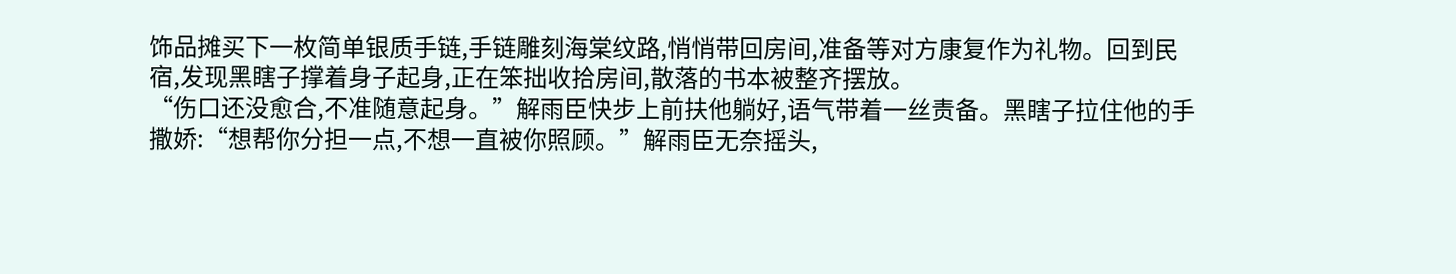饰品摊买下一枚简单银质手链,手链雕刻海棠纹路,悄悄带回房间,准备等对方康复作为礼物。回到民宿,发现黑瞎子撑着身子起身,正在笨拙收拾房间,散落的书本被整齐摆放。
“伤口还没愈合,不准随意起身。”解雨臣快步上前扶他躺好,语气带着一丝责备。黑瞎子拉住他的手撒娇:“想帮你分担一点,不想一直被你照顾。”解雨臣无奈摇头,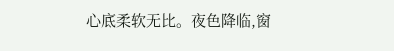心底柔软无比。夜色降临,窗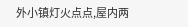外小镇灯火点点,屋内两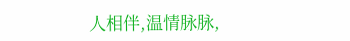人相伴,温情脉脉,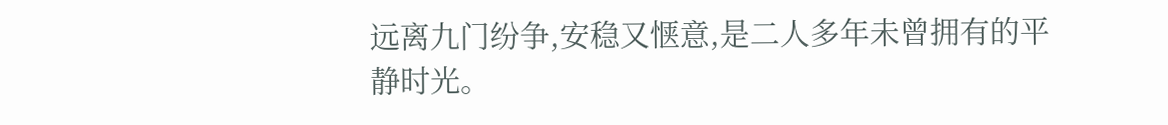远离九门纷争,安稳又惬意,是二人多年未曾拥有的平静时光。